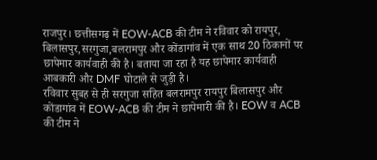राजपुर। छत्तीसगढ़ में EOW-ACB की टीम ने रविवार को रायपुर, बिलासपुर,सरगुजा,बलरामपुर और कोंडागांव में एक साथ 20 ठिकानों पर छापेमार कार्यवाही की है। बताया जा रहा है यह छापेमार कार्यवाही आबकारी और DMF घोटाले से जुड़ी है।
रविवार सुबह से ही सरगुजा सहित बलरामपुर रायपुर बिलासपुर और कोंडागांव में EOW-ACB की टीम ने छापेमारी की है। EOW व ACB की टीम ने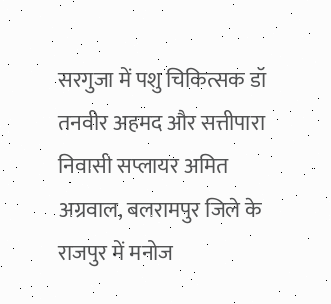सरगुजा में पशु चिकित्सक डॉ तनवीर अहमद और सत्तीपारा निवासी सप्लायर अमित अग्रवाल, बलरामपुर जिले के राजपुर में मनोज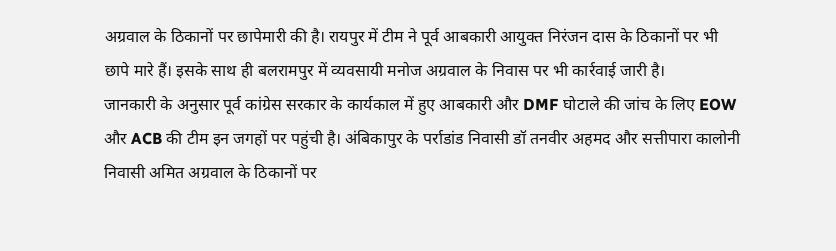अग्रवाल के ठिकानों पर छापेमारी की है। रायपुर में टीम ने पूर्व आबकारी आयुक्त निरंजन दास के ठिकानों पर भी छापे मारे हैं। इसके साथ ही बलरामपुर में व्यवसायी मनोज अग्रवाल के निवास पर भी कार्रवाई जारी है।
जानकारी के अनुसार पूर्व कांग्रेस सरकार के कार्यकाल में हुए आबकारी और DMF घोटाले की जांच के लिए EOW और ACB की टीम इन जगहों पर पहुंची है। अंबिकापुर के पर्राडांड निवासी डॉ तनवीर अहमद और सत्तीपारा कालोनी निवासी अमित अग्रवाल के ठिकानों पर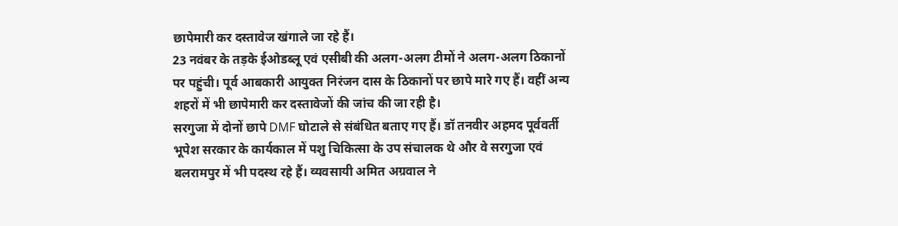छापेमारी कर दस्तावेज खंगाले जा रहे हैं।
23 नवंबर के तड़के ईओडब्लू एवं एसीबी की अलग-अलग टीमों ने अलग-अलग ठिकानों पर पहुंची। पूर्व आबकारी आयुक्त निरंजन दास के ठिकानों पर छापे मारे गए हैं। वहीं अन्य शहरों में भी छापेमारी कर दस्तावेजों की जांच की जा रही है।
सरगुजा में दोनों छापे DMF घोटाले से संबंधित बताए गए हैं। डॉ तनवीर अहमद पूर्ववर्ती भूपेश सरकार के कार्यकाल में पशु चिकित्सा के उप संचालक थे और वे सरगुजा एवं बलरामपुर में भी पदस्थ रहे हैं। व्यवसायी अमित अग्रवाल ने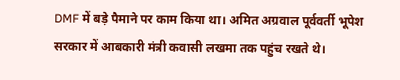DMF में बड़े पैमाने पर काम किया था। अमित अग्रवाल पूर्ववर्ती भूपेश सरकार में आबकारी मंत्री कवासी लखमा तक पहुंच रखते थे।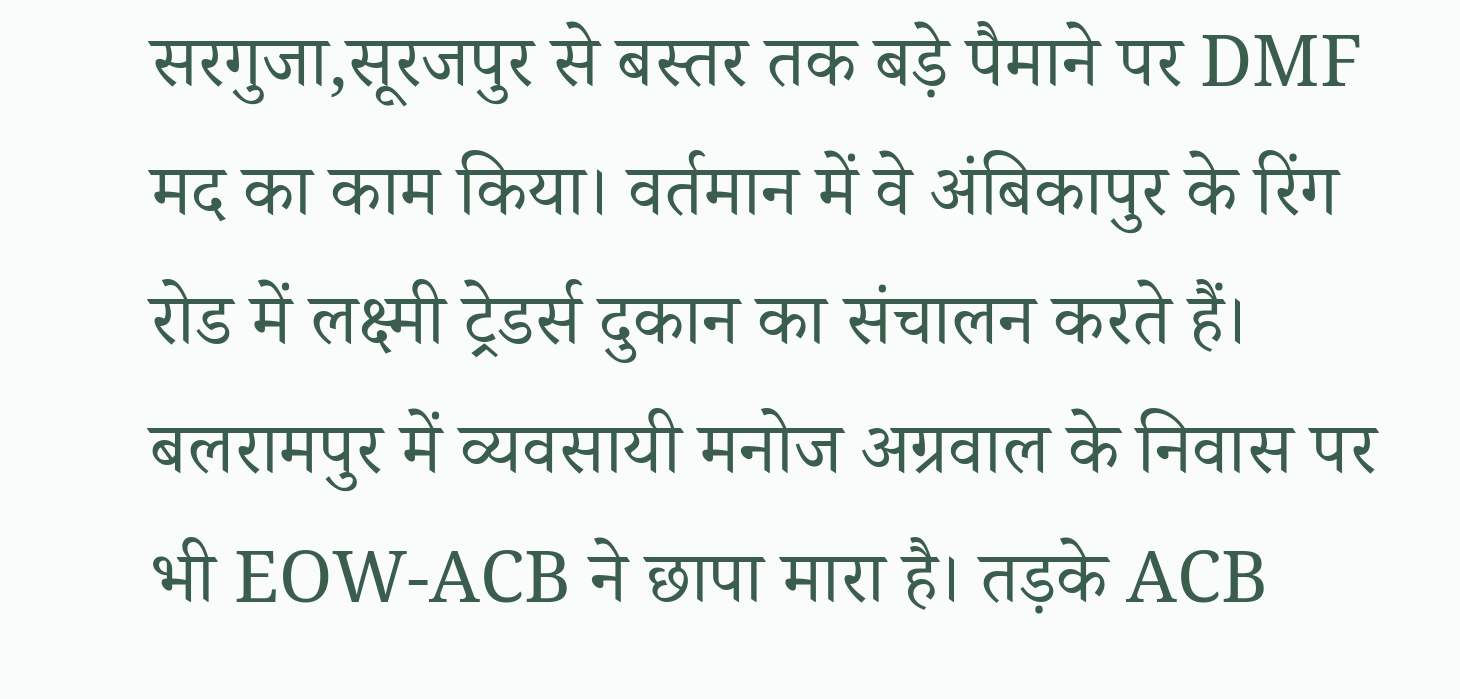सरगुजा,सूरजपुर से बस्तर तक बड़े पैमाने पर DMF मद का काम किया। वर्तमान में वे अंबिकापुर के रिंग रोड में लक्ष्मी ट्रेडर्स दुकान का संचालन करते हैं।
बलरामपुर में व्यवसायी मनोज अग्रवाल के निवास पर भी EOW-ACB ने छापा मारा है। तड़के ACB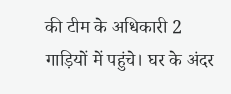की टीम के अधिकारी 2 गाड़ियों में पहुंचे। घर के अंदर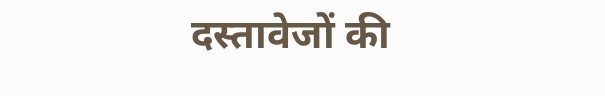दस्तावेजों की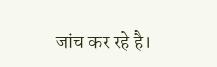जांच कर रहे है।